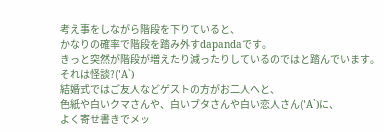考え事をしながら階段を下りていると、
かなりの確率で階段を踏み外すdapandaです。
きっと突然が階段が増えたり減ったりしているのではと踏んでいます。
それは怪談?('A`)
結婚式ではご友人などゲストの方がお二人へと、
色紙や白いクマさんや、白いブタさんや白い恋人さん('A`)に、
よく寄せ書きでメッ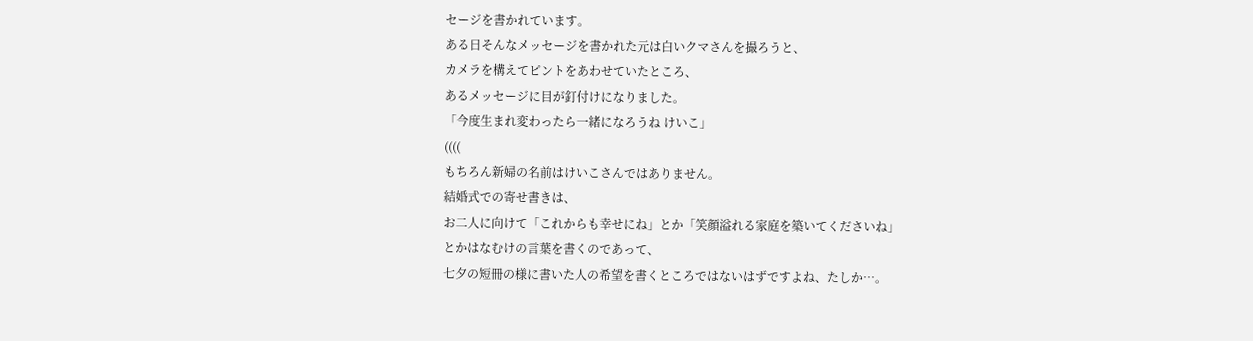セージを書かれています。
ある日そんなメッセージを書かれた元は白いクマさんを撮ろうと、
カメラを構えてピントをあわせていたところ、
あるメッセージに目が釘付けになりました。
「今度生まれ変わったら一緒になろうね けいこ」
((((
もちろん新婦の名前はけいこさんではありません。
結婚式での寄せ書きは、
お二人に向けて「これからも幸せにね」とか「笑顔溢れる家庭を築いてくださいね」
とかはなむけの言葉を書くのであって、
七夕の短冊の様に書いた人の希望を書くところではないはずですよね、たしか…。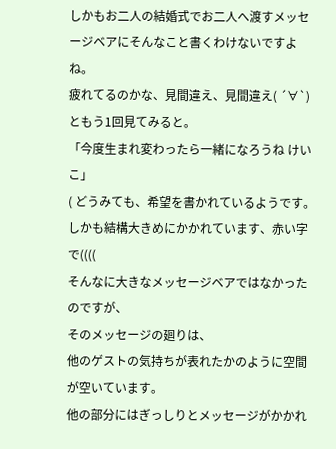しかもお二人の結婚式でお二人へ渡すメッセージベアにそんなこと書くわけないですよね。
疲れてるのかな、見間違え、見間違え( ´∀`)
ともう1回見てみると。
「今度生まれ変わったら一緒になろうね けいこ」
( どうみても、希望を書かれているようです。
しかも結構大きめにかかれています、赤い字で((((
そんなに大きなメッセージベアではなかったのですが、
そのメッセージの廻りは、
他のゲストの気持ちが表れたかのように空間が空いています。
他の部分にはぎっしりとメッセージがかかれ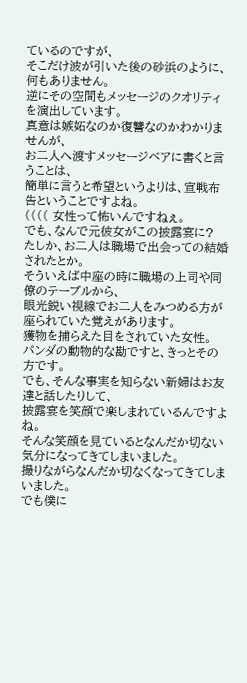ているのですが、
そこだけ波が引いた後の砂浜のように、何もありません。
逆にその空間もメッセージのクオリティを演出しています。
真意は嫉妬なのか復讐なのかわかりませんが、
お二人へ渡すメッセージベアに書くと言うことは、
簡単に言うと希望というよりは、宣戦布告ということですよね。
(((( 女性って怖いんですねぇ。
でも、なんで元彼女がこの披露宴に?
たしか、お二人は職場で出会っての結婚されたとか。
そういえば中座の時に職場の上司や同僚のテーブルから、
眼光鋭い視線でお二人をみつめる方が座られていた覚えがあります。
獲物を捕らえた目をされていた女性。
パンダの動物的な勘ですと、きっとその方です。
でも、そんな事実を知らない新婦はお友達と話したりして、
披露宴を笑顔で楽しまれているんですよね。
そんな笑顔を見ているとなんだか切ない気分になってきてしまいました。
撮りながらなんだか切なくなってきてしまいました。
でも僕に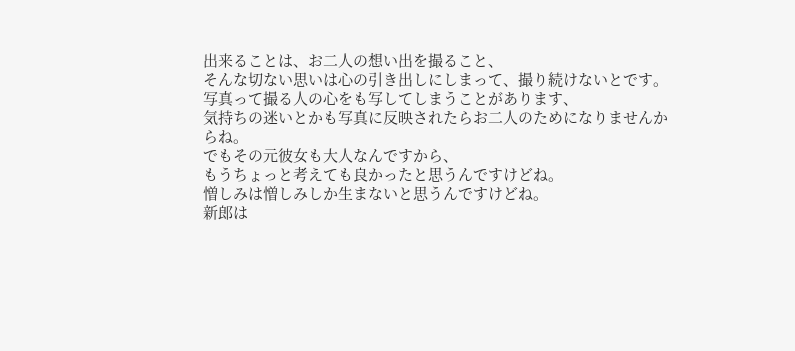出来ることは、お二人の想い出を撮ること、
そんな切ない思いは心の引き出しにしまって、撮り続けないとです。
写真って撮る人の心をも写してしまうことがあります、
気持ちの迷いとかも写真に反映されたらお二人のためになりませんからね。
でもその元彼女も大人なんですから、
もうちょっと考えても良かったと思うんですけどね。
憎しみは憎しみしか生まないと思うんですけどね。
新郎は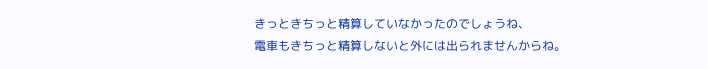きっときちっと精算していなかったのでしょうね、
電車もきちっと精算しないと外には出られませんからね。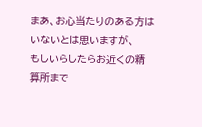まあ、お心当たりのある方はいないとは思いますが、
もしいらしたらお近くの精算所まで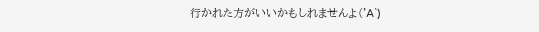行かれた方がいいかもしれませんよ('A`)